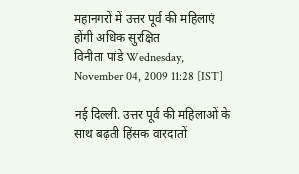महानगरों में उत्तर पूर्व की महिलाएं होंगी अधिक सुरक्षित
विनीता पांडे Wednesday, November 04, 2009 11:28 [IST]

नई दिल्ली. उत्तर पूर्व की महिलाओं के साथ बढ़ती हिंसक वारदातों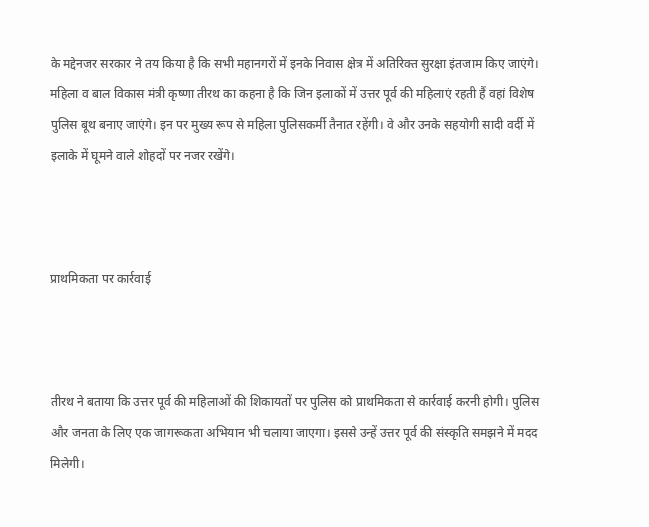के मद्देनजर सरकार ने तय किया है कि सभी महानगरों में इनके निवास क्षेत्र में अतिरिक्त सुरक्षा इंतजाम किए जाएंगे। महिला व बाल विकास मंत्री कृष्णा तीरथ का कहना है कि जिन इलाकों में उत्तर पूर्व की महिलाएं रहती हैं वहां विशेष पुलिस बूथ बनाए जाएंगे। इन पर मुख्य रूप से महिला पुलिसकर्मी तैनात रहेंगी। वे और उनके सहयोगी सादी वर्दी में इलाके में घूमने वाले शोहदों पर नजर रखेंगे।



प्राथमिकता पर कार्रवाई



तीरथ ने बताया कि उत्तर पूर्व की महिलाओं की शिकायतों पर पुलिस को प्राथमिकता से कार्रवाई करनी होगी। पुलिस और जनता के लिए एक जागरूकता अभियान भी चलाया जाएगा। इससे उन्हें उत्तर पूर्व की संस्कृति समझने में मदद मिलेगी।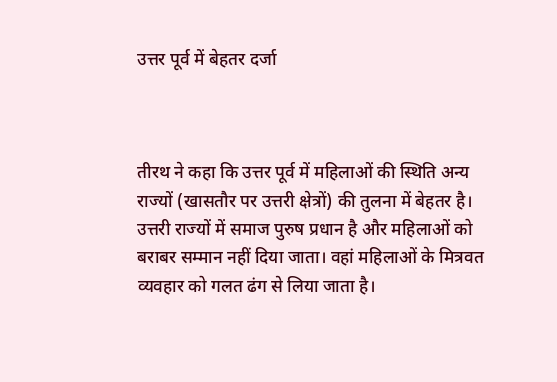उत्तर पूर्व में बेहतर दर्जा



तीरथ ने कहा कि उत्तर पूर्व में महिलाओं की स्थिति अन्य राज्यों (खासतौर पर उत्तरी क्षेत्रों) की तुलना में बेहतर है। उत्तरी राज्यों में समाज पुरुष प्रधान है और महिलाओं को बराबर सम्मान नहीं दिया जाता। वहां महिलाओं के मित्रवत व्यवहार को गलत ढंग से लिया जाता है।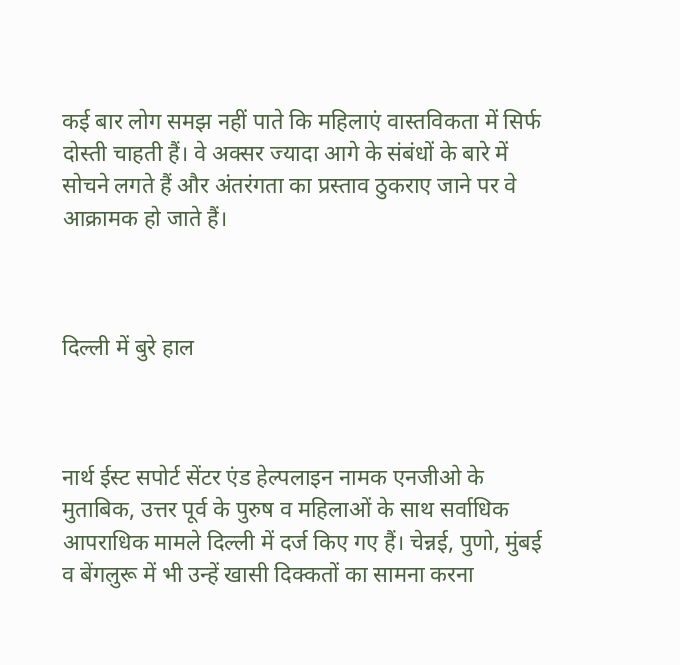कई बार लोग समझ नहीं पाते कि महिलाएं वास्तविकता में सिर्फ दोस्ती चाहती हैं। वे अक्सर ज्यादा आगे के संबंधों के बारे में सोचने लगते हैं और अंतरंगता का प्रस्ताव ठुकराए जाने पर वे आक्रामक हो जाते हैं।



दिल्ली में बुरे हाल



नार्थ ईस्ट सपोर्ट सेंटर एंड हेल्पलाइन नामक एनजीओ के मुताबिक, उत्तर पूर्व के पुरुष व महिलाओं के साथ सर्वाधिक आपराधिक मामले दिल्ली में दर्ज किए गए हैं। चेन्नई, पुणो, मुंबई व बेंगलुरू में भी उन्हें खासी दिक्कतों का सामना करना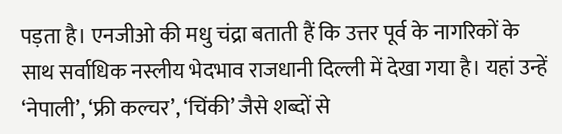पड़ता है। एनजीओ की मधु चंद्रा बताती हैं कि उत्तर पूर्व के नागरिकों के साथ सर्वाधिक नस्लीय भेदभाव राजधानी दिल्ली में देखा गया है। यहां उन्हें ‘नेपाली’, ‘फ्री कल्चर’, ‘चिंकी’ जैसे शब्दों से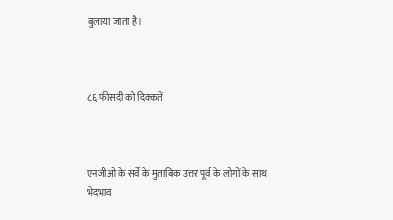बुलाया जाता है।



८६ फीसदी को दिक्कतें



एनजीओ के सर्वे के मुताबिक उत्तर पूर्व के लोगों के साथ भेदभाव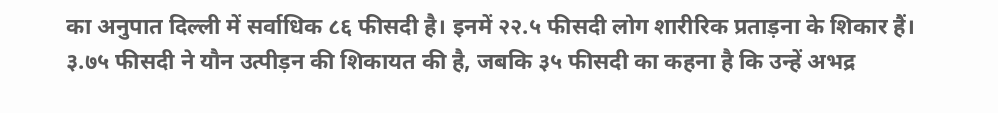का अनुपात दिल्ली में सर्वाधिक ८६ फीसदी है। इनमें २२.५ फीसदी लोग शारीरिक प्रताड़ना के शिकार हैं। ३.७५ फीसदी ने यौन उत्पीड़न की शिकायत की है, जबकि ३५ फीसदी का कहना है कि उन्हें अभद्र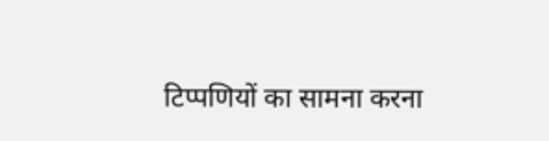टिप्पणियों का सामना करना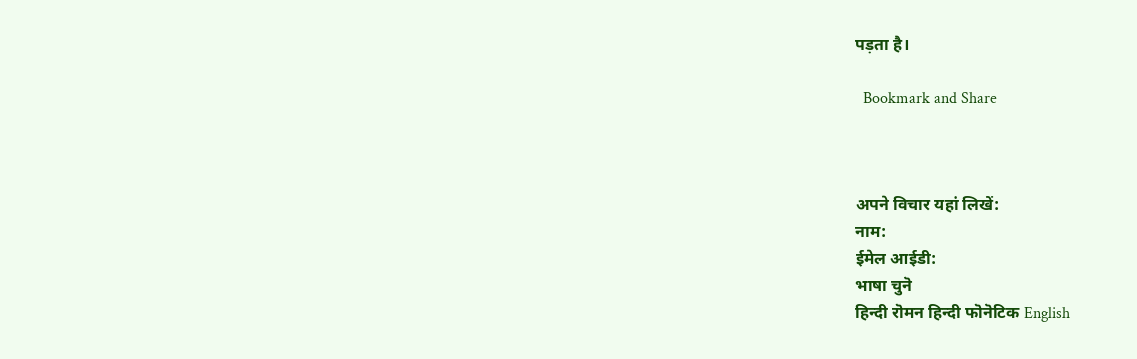पड़ता है।

  Bookmark and Share



अपने विचार यहां लिखें:
नाम:
ईमेल आईडी:
भाषा चुनॆ
हिन्दी रॊमन‌ हिन्दी फॊनॆटिक English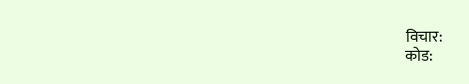विचार:
कोड: